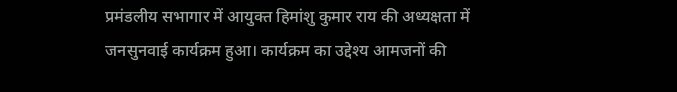प्रमंडलीय सभागार में आयुक्त हिमांशु कुमार राय की अध्यक्षता में जनसुनवाई कार्यक्रम हुआ। कार्यक्रम का उद्देश्य आमजनों की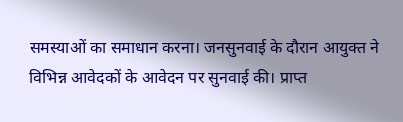समस्याओं का समाधान करना। जनसुनवाई के दौरान आयुक्त ने विभिन्न आवेदकों के आवेदन पर सुनवाई की। प्राप्त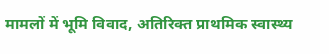मामलों में भूमि विवाद, अतिरिक्त प्राथमिक स्वास्थ्य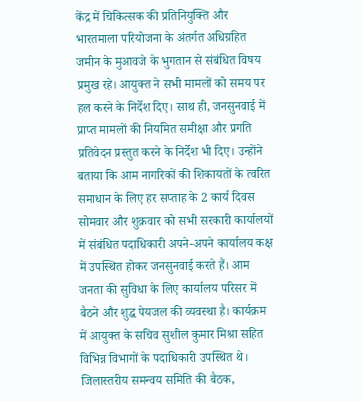केंद्र में चिकित्सक की प्रतिनियुक्ति और भारतमाला परियोजना के अंतर्गत अधिग्रहित जमीन के मुआवजे के भुगतान से संबंधित विषय प्रमुख रहे। आयुक्त ने सभी मामलों को समय पर हल करने के निर्देश दिए। साथ ही, जनसुनवाई में प्राप्त मामलों की नियमित समीक्षा और प्रगति प्रतिवेदन प्रस्तुत करने के निर्देश भी दिए। उन्होंने बताया कि आम नागरिकों की शिकायतों के त्वरित समाधान के लिए हर सप्ताह के 2 कार्य दिवस सोमवार और शुक्रवार को सभी सरकारी कार्यालयों में संबंधित पदाधिकारी अपने-अपने कार्यालय कक्ष में उपस्थित होकर जनसुनवाई करते हैं। आम जनता की सुविधा के लिए कार्यालय परिसर में बैठने और शुद्ध पेयजल की व्यवस्था है। कार्यक्रम में आयुक्त के सचिव सुशील कुमार मिश्रा सहित विभिन्न विभागों के पदाधिकारी उपस्थित थे। जिलास्तरीय समन्वय समिति की बैठक,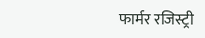फार्मर रजिस्ट्री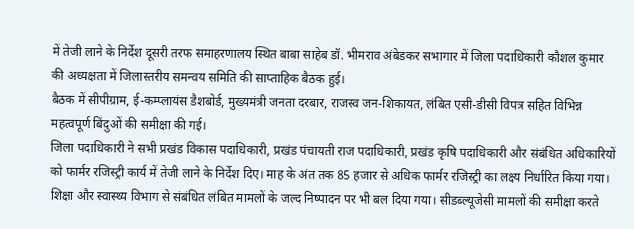में तेजी लाने के निर्देश दूसरी तरफ समाहरणालय स्थित बाबा साहेब डॉ. भीमराव अंबेडकर सभागार में जिला पदाधिकारी कौशल कुमार की अध्यक्षता में जिलास्तरीय समन्वय समिति की साप्ताहिक बैठक हुई।
बैठक में सीपीग्राम, ई-कम्प्लायंस डैशबोर्ड, मुख्यमंत्री जनता दरबार, राजस्व जन-शिकायत, लंबित एसी-डीसी विपत्र सहित विभिन्न महत्वपूर्ण बिंदुओं की समीक्षा की गई।
जिला पदाधिकारी ने सभी प्रखंड विकास पदाधिकारी, प्रखंड पंचायती राज पदाधिकारी, प्रखंड कृषि पदाधिकारी और संबंधित अधिकारियों को फार्मर रजिस्ट्री कार्य में तेजी लाने के निर्देश दिए। माह के अंत तक 85 हजार से अधिक फार्मर रजिस्ट्री का लक्ष्य निर्धारित किया गया।
शिक्षा और स्वास्थ्य विभाग से संबंधित लंबित मामलों के जल्द निष्पादन पर भी बल दिया गया। सीडब्ल्यूजेसी मामलों की समीक्षा करते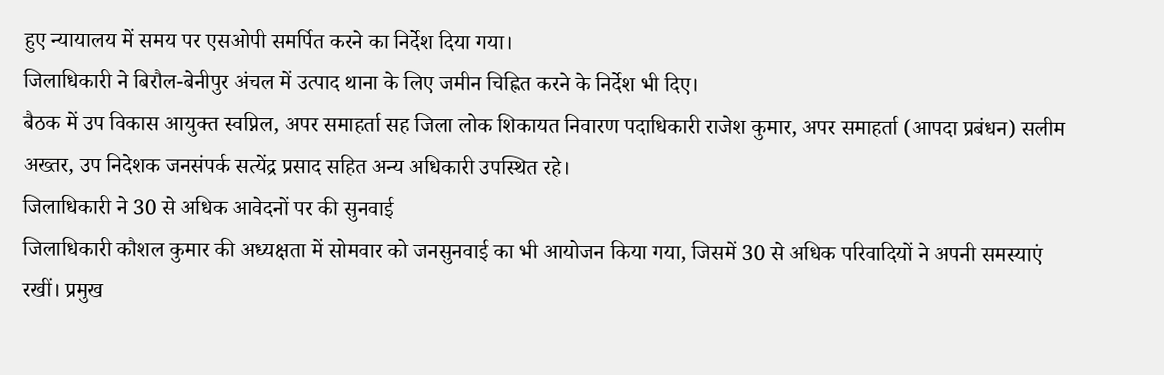हुए न्यायालय में समय पर एसओपी समर्पित करने का निर्देश दिया गया।
जिलाधिकारी ने बिरौल-बेनीपुर अंचल में उत्पाद थाना के लिए जमीन चिह्नित करने के निर्देश भी दिए।
बैठक में उप विकास आयुक्त स्वप्निल, अपर समाहर्ता सह जिला लोक शिकायत निवारण पदाधिकारी राजेश कुमार, अपर समाहर्ता (आपदा प्रबंधन) सलीम अख्तर, उप निदेशक जनसंपर्क सत्येंद्र प्रसाद सहित अन्य अधिकारी उपस्थित रहे।
जिलाधिकारी ने 30 से अधिक आवेदनों पर की सुनवाई
जिलाधिकारी कौशल कुमार की अध्यक्षता में सोमवार को जनसुनवाई का भी आयोजन किया गया, जिसमें 30 से अधिक परिवादियों ने अपनी समस्याएं रखीं। प्रमुख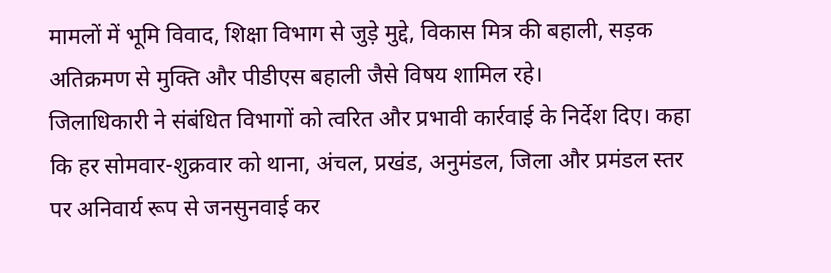मामलों में भूमि विवाद, शिक्षा विभाग से जुड़े मुद्दे, विकास मित्र की बहाली, सड़क अतिक्रमण से मुक्ति और पीडीएस बहाली जैसे विषय शामिल रहे।
जिलाधिकारी ने संबंधित विभागों को त्वरित और प्रभावी कार्रवाई के निर्देश दिए। कहा कि हर सोमवार-शुक्रवार को थाना, अंचल, प्रखंड, अनुमंडल, जिला और प्रमंडल स्तर पर अनिवार्य रूप से जनसुनवाई कर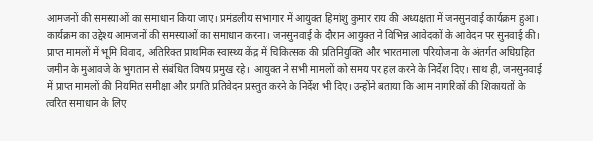आमजनों की समस्याओं का समाधान किया जाए। प्रमंडलीय सभागार में आयुक्त हिमांशु कुमार राय की अध्यक्षता में जनसुनवाई कार्यक्रम हुआ। कार्यक्रम का उद्देश्य आमजनों की समस्याओं का समाधान करना। जनसुनवाई के दौरान आयुक्त ने विभिन्न आवेदकों के आवेदन पर सुनवाई की। प्राप्त मामलों में भूमि विवाद, अतिरिक्त प्राथमिक स्वास्थ्य केंद्र में चिकित्सक की प्रतिनियुक्ति और भारतमाला परियोजना के अंतर्गत अधिग्रहित जमीन के मुआवजे के भुगतान से संबंधित विषय प्रमुख रहे। आयुक्त ने सभी मामलों को समय पर हल करने के निर्देश दिए। साथ ही, जनसुनवाई में प्राप्त मामलों की नियमित समीक्षा और प्रगति प्रतिवेदन प्रस्तुत करने के निर्देश भी दिए। उन्होंने बताया कि आम नागरिकों की शिकायतों के त्वरित समाधान के लिए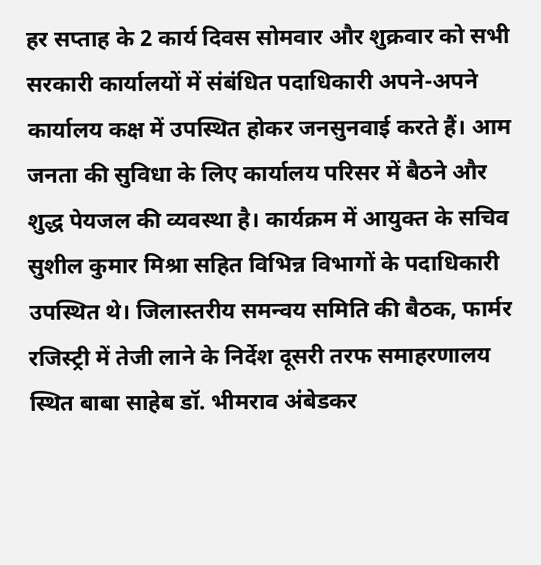हर सप्ताह के 2 कार्य दिवस सोमवार और शुक्रवार को सभी सरकारी कार्यालयों में संबंधित पदाधिकारी अपने-अपने कार्यालय कक्ष में उपस्थित होकर जनसुनवाई करते हैं। आम जनता की सुविधा के लिए कार्यालय परिसर में बैठने और शुद्ध पेयजल की व्यवस्था है। कार्यक्रम में आयुक्त के सचिव सुशील कुमार मिश्रा सहित विभिन्न विभागों के पदाधिकारी उपस्थित थे। जिलास्तरीय समन्वय समिति की बैठक, फार्मर रजिस्ट्री में तेजी लाने के निर्देश दूसरी तरफ समाहरणालय स्थित बाबा साहेब डॉ. भीमराव अंबेडकर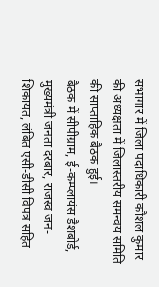सभागार में जिला पदाधिकारी कौशल कुमार की अध्यक्षता में जिलास्तरीय समन्वय समिति की साप्ताहिक बैठक हुई।
बैठक में सीपीग्राम, ई-कम्प्लायंस डैशबोर्ड, मुख्यमंत्री जनता दरबार, राजस्व जन-शिकायत, लंबित एसी-डीसी विपत्र सहित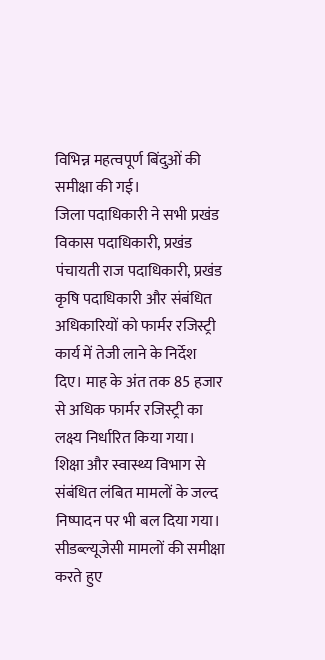विभिन्न महत्वपूर्ण बिंदुओं की समीक्षा की गई।
जिला पदाधिकारी ने सभी प्रखंड विकास पदाधिकारी, प्रखंड पंचायती राज पदाधिकारी, प्रखंड कृषि पदाधिकारी और संबंधित अधिकारियों को फार्मर रजिस्ट्री कार्य में तेजी लाने के निर्देश दिए। माह के अंत तक 85 हजार से अधिक फार्मर रजिस्ट्री का लक्ष्य निर्धारित किया गया।
शिक्षा और स्वास्थ्य विभाग से संबंधित लंबित मामलों के जल्द निष्पादन पर भी बल दिया गया। सीडब्ल्यूजेसी मामलों की समीक्षा करते हुए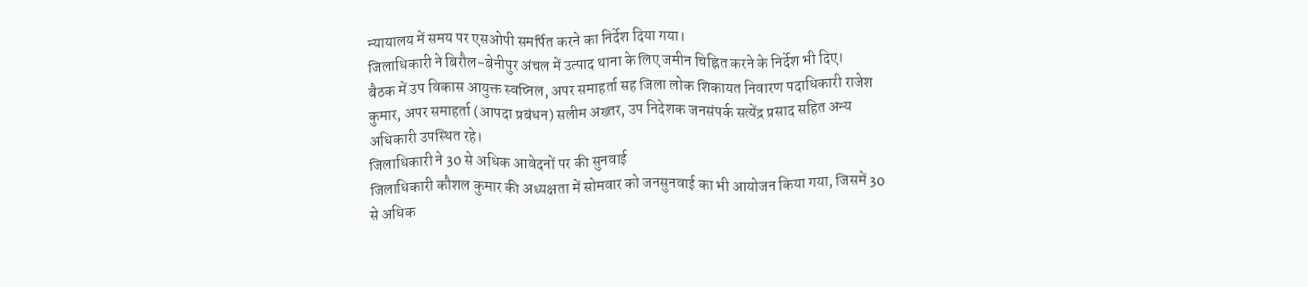न्यायालय में समय पर एसओपी समर्पित करने का निर्देश दिया गया।
जिलाधिकारी ने बिरौल-बेनीपुर अंचल में उत्पाद थाना के लिए जमीन चिह्नित करने के निर्देश भी दिए।
बैठक में उप विकास आयुक्त स्वप्निल, अपर समाहर्ता सह जिला लोक शिकायत निवारण पदाधिकारी राजेश कुमार, अपर समाहर्ता (आपदा प्रबंधन) सलीम अख्तर, उप निदेशक जनसंपर्क सत्येंद्र प्रसाद सहित अन्य अधिकारी उपस्थित रहे।
जिलाधिकारी ने 30 से अधिक आवेदनों पर की सुनवाई
जिलाधिकारी कौशल कुमार की अध्यक्षता में सोमवार को जनसुनवाई का भी आयोजन किया गया, जिसमें 30 से अधिक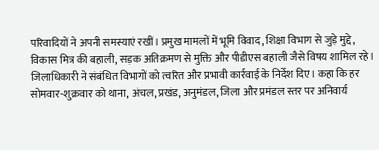परिवादियों ने अपनी समस्याएं रखीं। प्रमुख मामलों में भूमि विवाद, शिक्षा विभाग से जुड़े मुद्दे, विकास मित्र की बहाली, सड़क अतिक्रमण से मुक्ति और पीडीएस बहाली जैसे विषय शामिल रहे।
जिलाधिकारी ने संबंधित विभागों को त्वरित और प्रभावी कार्रवाई के निर्देश दिए। कहा कि हर सोमवार-शुक्रवार को थाना, अंचल, प्रखंड, अनुमंडल, जिला और प्रमंडल स्तर पर अनिवार्य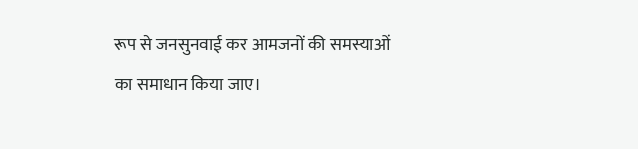रूप से जनसुनवाई कर आमजनों की समस्याओं का समाधान किया जाए।